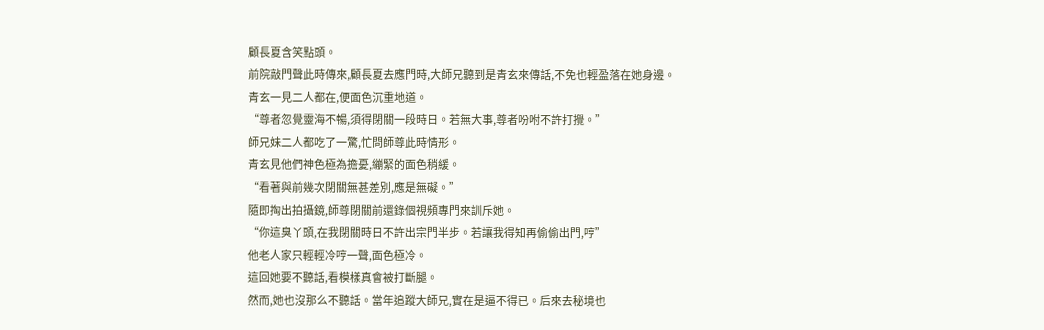顧長夏含笑點頭。
前院敲門聲此時傳來,顧長夏去應門時,大師兄聽到是青玄來傳話,不免也輕盈落在她身邊。
青玄一見二人都在,便面色沉重地道。
“尊者忽覺靈海不暢,須得閉關一段時日。若無大事,尊者吩咐不許打攪。”
師兄妹二人都吃了一驚,忙問師尊此時情形。
青玄見他們神色極為擔憂,繃緊的面色稍緩。
“看著與前幾次閉關無甚差別,應是無礙。”
隨即掏出拍攝鏡,師尊閉關前還錄個視頻專門來訓斥她。
“你這臭丫頭,在我閉關時日不許出宗門半步。若讓我得知再偷偷出門,哼”
他老人家只輕輕冷哼一聲,面色極冷。
這回她要不聽話,看模樣真會被打斷腿。
然而,她也沒那么不聽話。當年追蹤大師兄,實在是逼不得已。后來去秘境也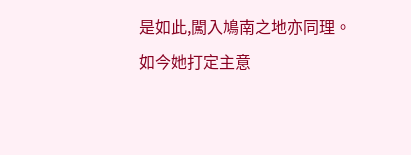是如此,闖入鳩南之地亦同理。
如今她打定主意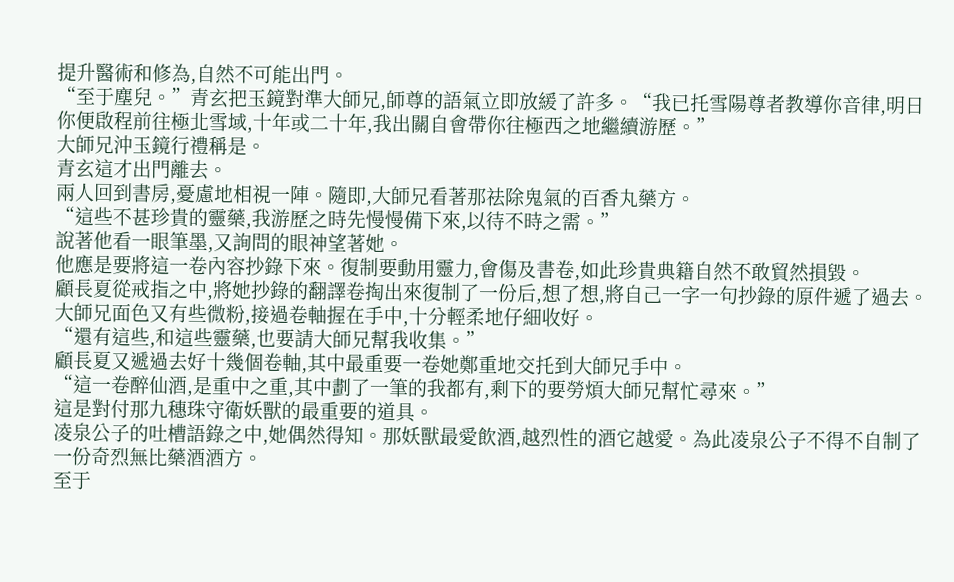提升醫術和修為,自然不可能出門。
“至于塵兒。”青玄把玉鏡對準大師兄,師尊的語氣立即放緩了許多。“我已托雪陽尊者教導你音律,明日你便啟程前往極北雪域,十年或二十年,我出關自會帶你往極西之地繼續游歷。”
大師兄沖玉鏡行禮稱是。
青玄這才出門離去。
兩人回到書房,憂慮地相視一陣。隨即,大師兄看著那祛除鬼氣的百香丸藥方。
“這些不甚珍貴的靈藥,我游歷之時先慢慢備下來,以待不時之需。”
說著他看一眼筆墨,又詢問的眼神望著她。
他應是要將這一卷內容抄錄下來。復制要動用靈力,會傷及書卷,如此珍貴典籍自然不敢貿然損毀。
顧長夏從戒指之中,將她抄錄的翻譯卷掏出來復制了一份后,想了想,將自己一字一句抄錄的原件遞了過去。
大師兄面色又有些微粉,接過卷軸握在手中,十分輕柔地仔細收好。
“還有這些,和這些靈藥,也要請大師兄幫我收集。”
顧長夏又遞過去好十幾個卷軸,其中最重要一卷她鄭重地交托到大師兄手中。
“這一卷醉仙酒,是重中之重,其中劃了一筆的我都有,剩下的要勞煩大師兄幫忙尋來。”
這是對付那九穗珠守衛妖獸的最重要的道具。
凌泉公子的吐槽語錄之中,她偶然得知。那妖獸最愛飲酒,越烈性的酒它越愛。為此凌泉公子不得不自制了一份奇烈無比藥酒酒方。
至于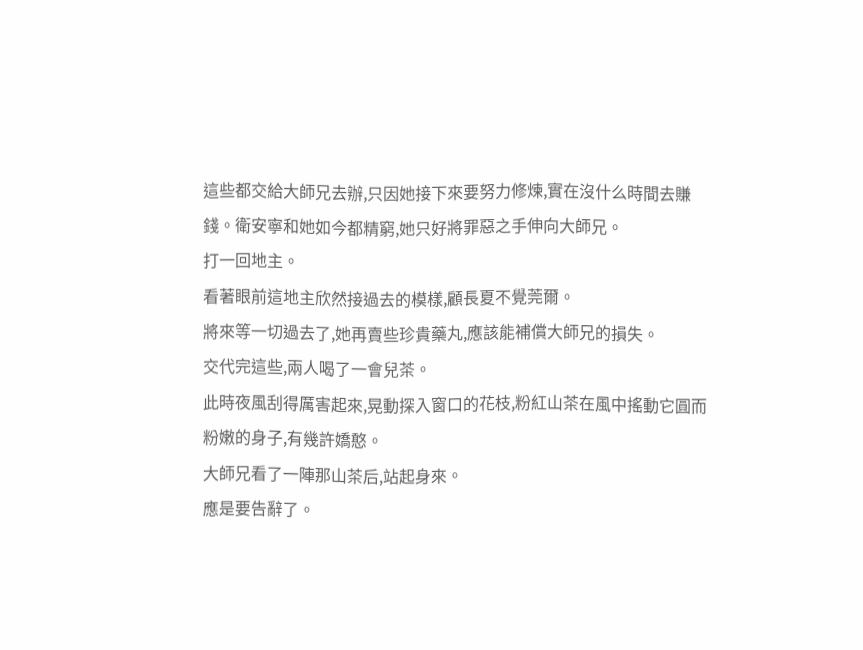這些都交給大師兄去辦,只因她接下來要努力修煉,實在沒什么時間去賺錢。衛安寧和她如今都精窮,她只好將罪惡之手伸向大師兄。
打一回地主。
看著眼前這地主欣然接過去的模樣,顧長夏不覺莞爾。
將來等一切過去了,她再賣些珍貴藥丸,應該能補償大師兄的損失。
交代完這些,兩人喝了一會兒茶。
此時夜風刮得厲害起來,晃動探入窗口的花枝,粉紅山茶在風中搖動它圓而粉嫩的身子,有幾許嬌憨。
大師兄看了一陣那山茶后,站起身來。
應是要告辭了。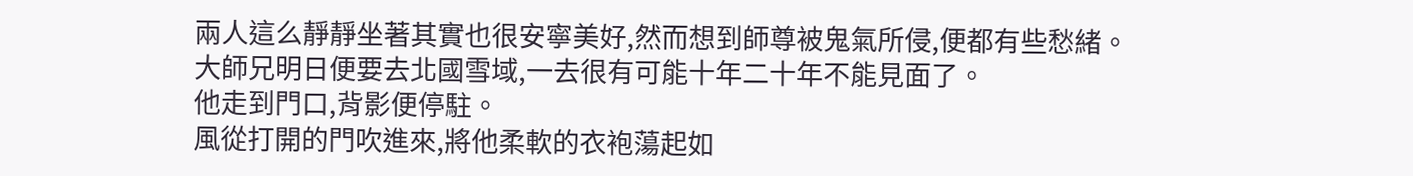兩人這么靜靜坐著其實也很安寧美好,然而想到師尊被鬼氣所侵,便都有些愁緒。
大師兄明日便要去北國雪域,一去很有可能十年二十年不能見面了。
他走到門口,背影便停駐。
風從打開的門吹進來,將他柔軟的衣袍蕩起如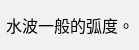水波一般的弧度。